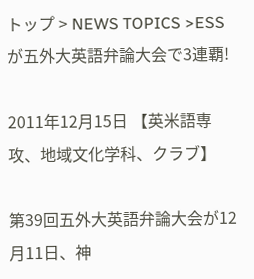トップ > NEWS TOPICS >ESSが五外大英語弁論大会で3連覇!

2011年12月15日 【英米語専攻、地域文化学科、クラブ】

第39回五外大英語弁論大会が12月11日、神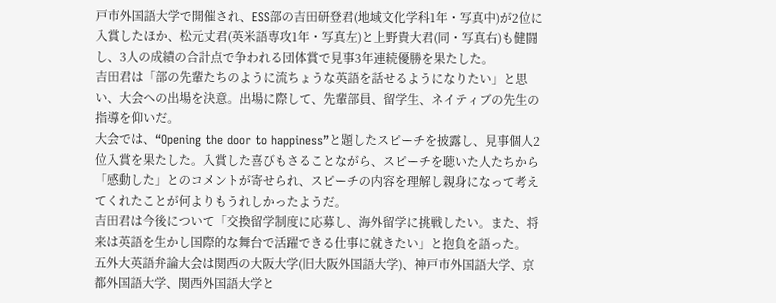戸市外国語大学で開催され、ESS部の吉田研登君(地域文化学科1年・写真中)が2位に入賞したほか、松元丈君(英米語専攻1年・写真左)と上野貴大君(同・写真右)も健闘し、3人の成績の合計点で争われる団体賞で見事3年連続優勝を果たした。
吉田君は「部の先輩たちのように流ちょうな英語を話せるようになりたい」と思い、大会への出場を決意。出場に際して、先輩部員、留学生、ネイティブの先生の指導を仰いだ。
大会では、“Opening the door to happiness”と題したスピーチを披露し、見事個人2位入賞を果たした。入賞した喜びもさることながら、スピーチを聴いた人たちから「感動した」とのコメントが寄せられ、スピーチの内容を理解し親身になって考えてくれたことが何よりもうれしかったようだ。
吉田君は今後について「交換留学制度に応募し、海外留学に挑戦したい。また、将来は英語を生かし国際的な舞台で活躍できる仕事に就きたい」と抱負を語った。
五外大英語弁論大会は関西の大阪大学(旧大阪外国語大学)、神戸市外国語大学、京都外国語大学、関西外国語大学と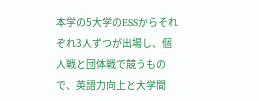本学の5大学のESSからそれぞれ3人ずつが出場し、個人戦と団体戦で競うもので、英語力向上と大学間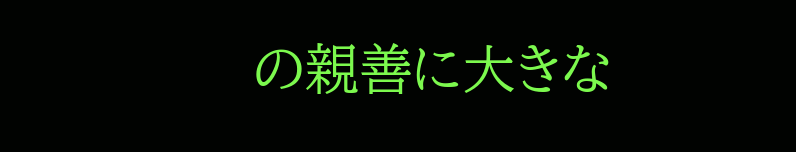の親善に大きな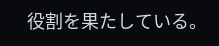役割を果たしている。